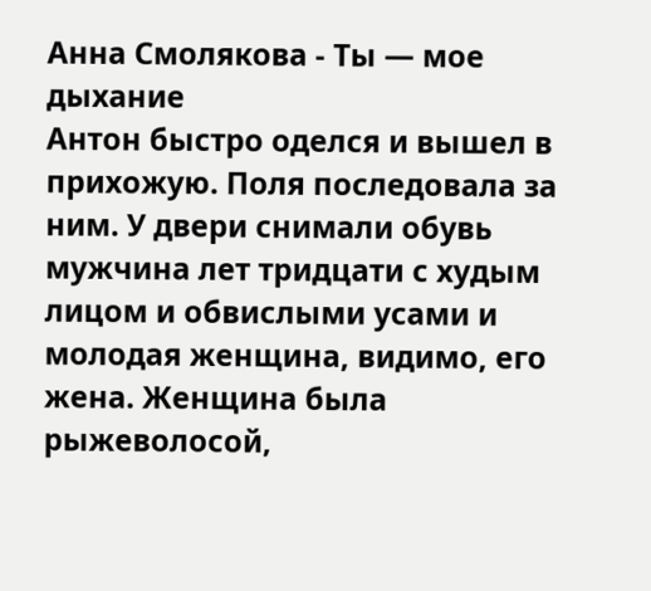Анна Смолякова - Ты — мое дыхание
Антон быстро оделся и вышел в прихожую. Поля последовала за ним. У двери снимали обувь мужчина лет тридцати с худым лицом и обвислыми усами и молодая женщина, видимо, его жена. Женщина была рыжеволосой,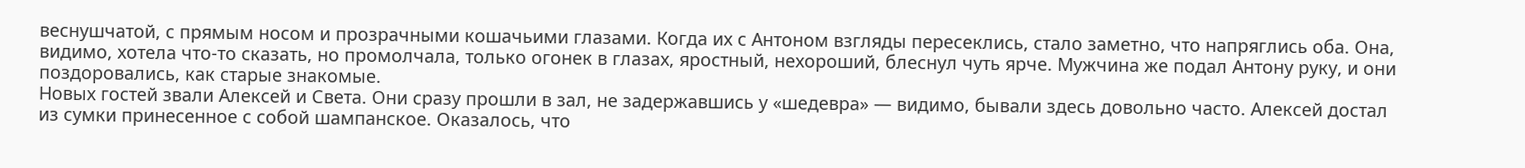веснушчатой, с прямым носом и прозрачными кошачьими глазами. Когда их с Антоном взгляды пересеклись, стало заметно, что напряглись оба. Она, видимо, хотела что-то сказать, но промолчала, только огонек в глазах, яростный, нехороший, блеснул чуть ярче. Мужчина же подал Антону руку, и они поздоровались, как старые знакомые.
Новых гостей звали Алексей и Света. Они сразу прошли в зал, не задержавшись у «шедевра» — видимо, бывали здесь довольно часто. Алексей достал из сумки принесенное с собой шампанское. Оказалось, что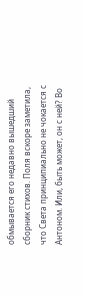обмывается его недавно вышедший сборник стихов. Поля вскоре заметила, что Света принципиально не чокается с Антоном. Или, быть может, он с ней? Во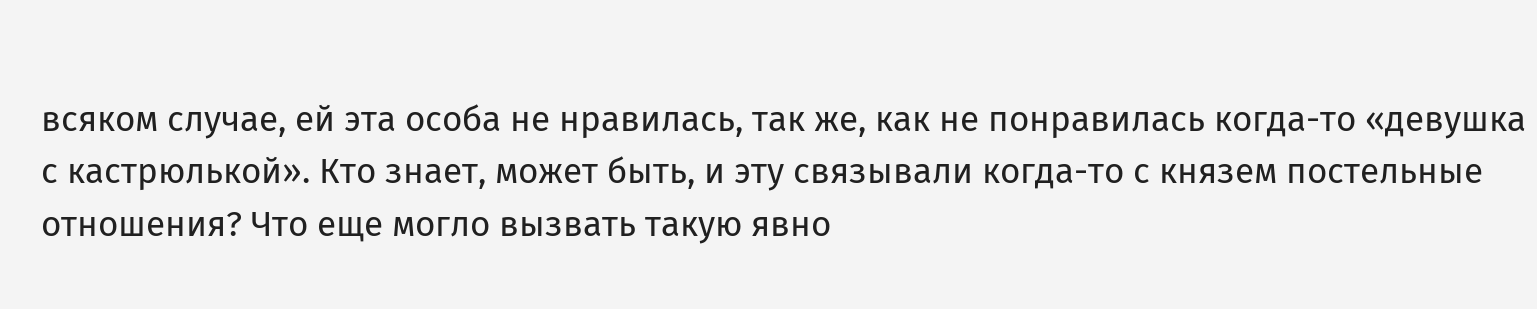всяком случае, ей эта особа не нравилась, так же, как не понравилась когда-то «девушка с кастрюлькой». Кто знает, может быть, и эту связывали когда-то с князем постельные отношения? Что еще могло вызвать такую явно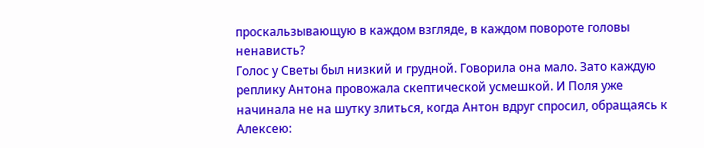проскальзывающую в каждом взгляде, в каждом повороте головы ненависть?
Голос у Светы был низкий и грудной. Говорила она мало. Зато каждую реплику Антона провожала скептической усмешкой. И Поля уже начинала не на шутку злиться, когда Антон вдруг спросил, обращаясь к Алексею: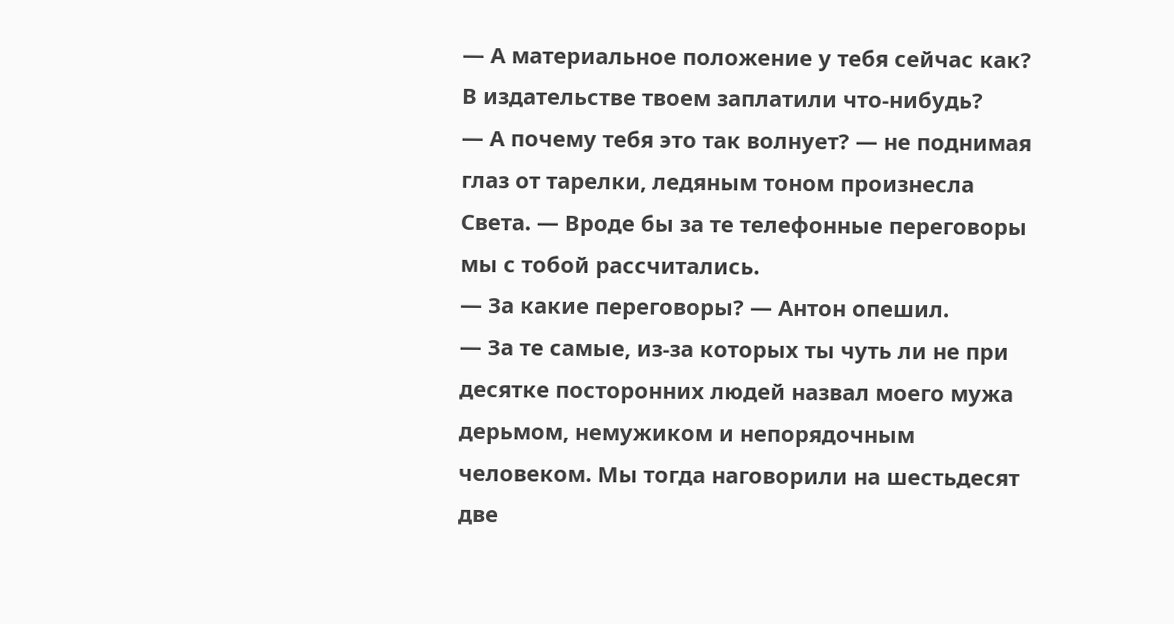— А материальное положение у тебя сейчас как? В издательстве твоем заплатили что-нибудь?
— А почему тебя это так волнует? — не поднимая глаз от тарелки, ледяным тоном произнесла Света. — Вроде бы за те телефонные переговоры мы с тобой рассчитались.
— За какие переговоры? — Антон опешил.
— За те самые, из-за которых ты чуть ли не при десятке посторонних людей назвал моего мужа дерьмом, немужиком и непорядочным человеком. Мы тогда наговорили на шестьдесят две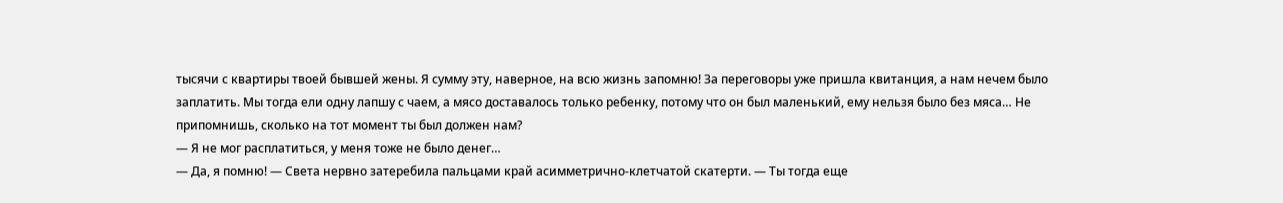тысячи с квартиры твоей бывшей жены. Я сумму эту, наверное, на всю жизнь запомню! За переговоры уже пришла квитанция, а нам нечем было заплатить. Мы тогда ели одну лапшу с чаем, а мясо доставалось только ребенку, потому что он был маленький, ему нельзя было без мяса… Не припомнишь, сколько на тот момент ты был должен нам?
— Я не мог расплатиться, у меня тоже не было денег…
— Да, я помню! — Света нервно затеребила пальцами край асимметрично-клетчатой скатерти. — Ты тогда еще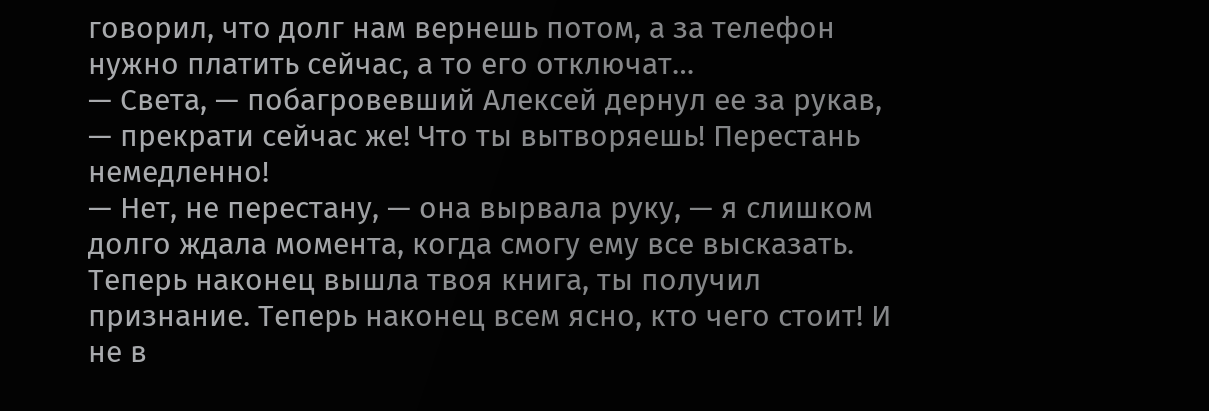говорил, что долг нам вернешь потом, а за телефон нужно платить сейчас, а то его отключат…
— Света, — побагровевший Алексей дернул ее за рукав, — прекрати сейчас же! Что ты вытворяешь! Перестань немедленно!
— Нет, не перестану, — она вырвала руку, — я слишком долго ждала момента, когда смогу ему все высказать. Теперь наконец вышла твоя книга, ты получил признание. Теперь наконец всем ясно, кто чего стоит! И не в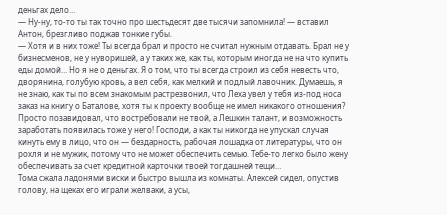деньгах дело…
— Ну-ну, то-то ты так точно про шестьдесят две тысячи запомнила! — вставил Антон, брезгливо поджав тонкие губы.
— Хотя и в них тоже! Ты всегда брал и просто не считал нужным отдавать. Брал не у бизнесменов, не у нуворишей, а у таких же, как ты, которым иногда не на что купить еды домой… Но я не о деньгах. Я о том, что ты всегда строил из себя невесть что, дворянина, голубую кровь, а вел себя, как мелкий и подлый лавочник. Думаешь, я не знаю, как ты по всем знакомым растрезвонил, что Леха увел у тебя из-под носа заказ на книгу о Баталове, хотя ты к проекту вообще не имел никакого отношения? Просто позавидовал, что востребовали не твой, а Лешкин талант, и возможность заработать появилась тоже у него! Господи, а как ты никогда не упускал случая кинуть ему в лицо, что он — бездарность, рабочая лошадка от литературы, что он рохля и не мужик, потому что не может обеспечить семью. Тебе-то легко было жену обеспечивать за счет кредитной карточки твоей тогдашней тещи…
Тома сжала ладонями виски и быстро вышла из комнаты. Алексей сидел, опустив голову, на щеках его играли желваки, а усы,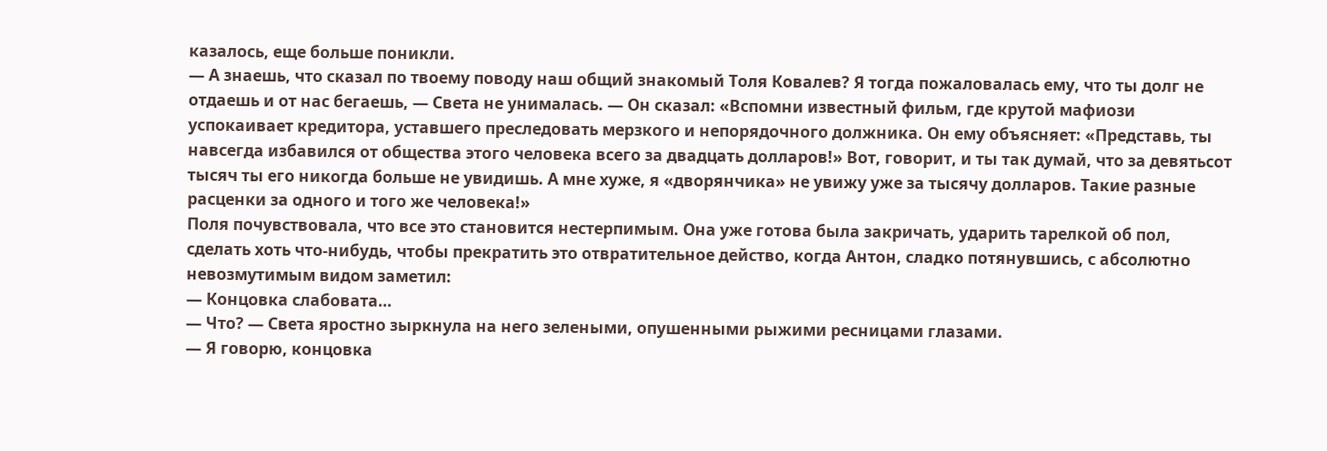казалось, еще больше поникли.
— А знаешь, что сказал по твоему поводу наш общий знакомый Толя Ковалев? Я тогда пожаловалась ему, что ты долг не отдаешь и от нас бегаешь, — Света не унималась. — Он сказал: «Вспомни известный фильм, где крутой мафиози успокаивает кредитора, уставшего преследовать мерзкого и непорядочного должника. Он ему объясняет: «Представь, ты навсегда избавился от общества этого человека всего за двадцать долларов!» Вот, говорит, и ты так думай, что за девятьсот тысяч ты его никогда больше не увидишь. А мне хуже, я «дворянчика» не увижу уже за тысячу долларов. Такие разные расценки за одного и того же человека!»
Поля почувствовала, что все это становится нестерпимым. Она уже готова была закричать, ударить тарелкой об пол, сделать хоть что-нибудь, чтобы прекратить это отвратительное действо, когда Антон, сладко потянувшись, с абсолютно невозмутимым видом заметил:
— Концовка слабовата…
— Что? — Света яростно зыркнула на него зелеными, опушенными рыжими ресницами глазами.
— Я говорю, концовка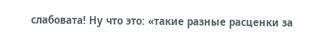слабовата! Ну что это: «такие разные расценки за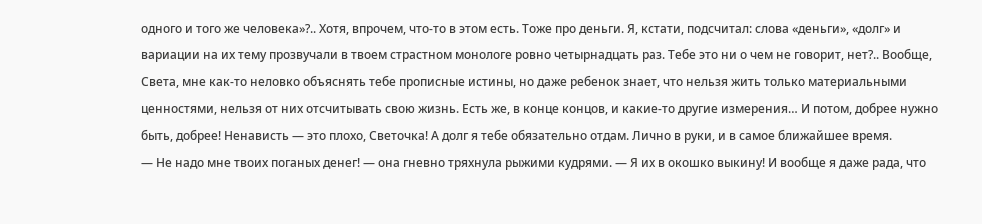одного и того же человека»?.. Хотя, впрочем, что-то в этом есть. Тоже про деньги. Я, кстати, подсчитал: слова «деньги», «долг» и вариации на их тему прозвучали в твоем страстном монологе ровно четырнадцать раз. Тебе это ни о чем не говорит, нет?.. Вообще, Света, мне как-то неловко объяснять тебе прописные истины, но даже ребенок знает, что нельзя жить только материальными ценностями, нельзя от них отсчитывать свою жизнь. Есть же, в конце концов, и какие-то другие измерения… И потом, добрее нужно быть, добрее! Ненависть — это плохо, Светочка! А долг я тебе обязательно отдам. Лично в руки, и в самое ближайшее время.
— Не надо мне твоих поганых денег! — она гневно тряхнула рыжими кудрями. — Я их в окошко выкину! И вообще я даже рада, что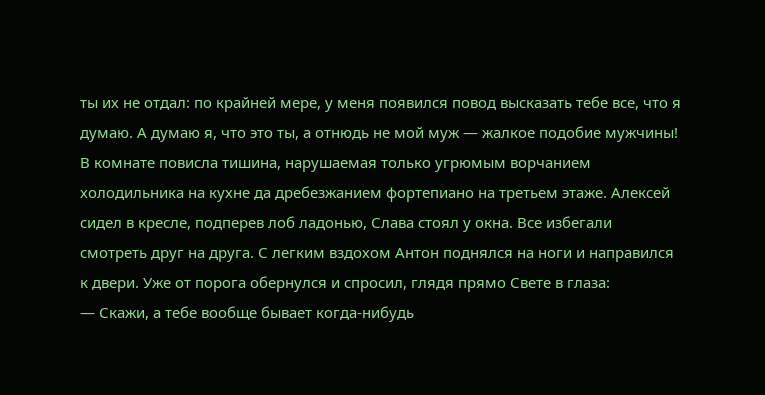ты их не отдал: по крайней мере, у меня появился повод высказать тебе все, что я думаю. А думаю я, что это ты, а отнюдь не мой муж — жалкое подобие мужчины!
В комнате повисла тишина, нарушаемая только угрюмым ворчанием холодильника на кухне да дребезжанием фортепиано на третьем этаже. Алексей сидел в кресле, подперев лоб ладонью, Слава стоял у окна. Все избегали смотреть друг на друга. С легким вздохом Антон поднялся на ноги и направился к двери. Уже от порога обернулся и спросил, глядя прямо Свете в глаза:
— Скажи, а тебе вообще бывает когда-нибудь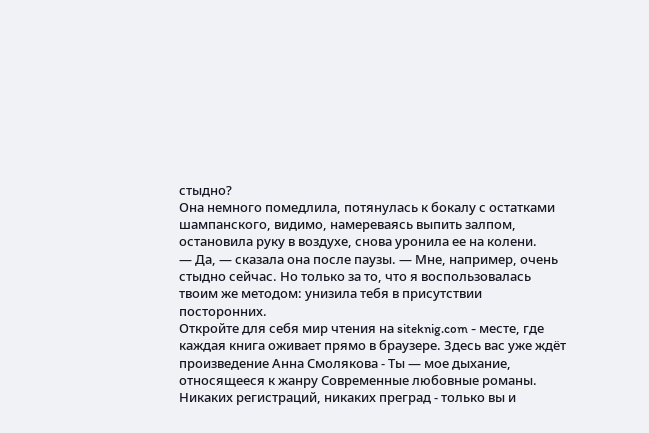стыдно?
Она немного помедлила, потянулась к бокалу с остатками шампанского, видимо, намереваясь выпить залпом, остановила руку в воздухе, снова уронила ее на колени.
— Да, — сказала она после паузы. — Мне, например, очень стыдно сейчас. Но только за то, что я воспользовалась твоим же методом: унизила тебя в присутствии посторонних.
Откройте для себя мир чтения на siteknig.com - месте, где каждая книга оживает прямо в браузере. Здесь вас уже ждёт произведение Анна Смолякова - Ты — мое дыхание, относящееся к жанру Современные любовные романы. Никаких регистраций, никаких преград - только вы и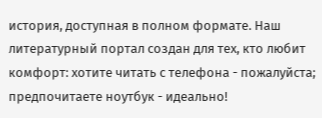история, доступная в полном формате. Наш литературный портал создан для тех, кто любит комфорт: хотите читать с телефона - пожалуйста; предпочитаете ноутбук - идеально!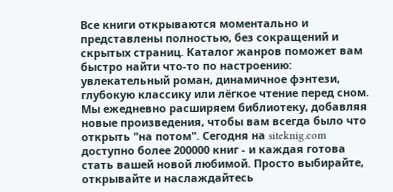Все книги открываются моментально и представлены полностью, без сокращений и скрытых страниц. Каталог жанров поможет вам быстро найти что-то по настроению: увлекательный роман, динамичное фэнтези, глубокую классику или лёгкое чтение перед сном. Мы ежедневно расширяем библиотеку, добавляя новые произведения, чтобы вам всегда было что открыть "на потом". Сегодня на siteknig.com доступно более 200000 книг - и каждая готова стать вашей новой любимой. Просто выбирайте, открывайте и наслаждайтесь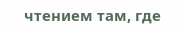чтением там, где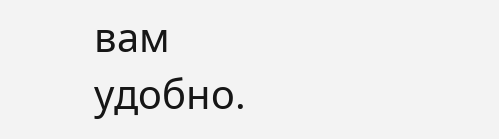вам удобно.